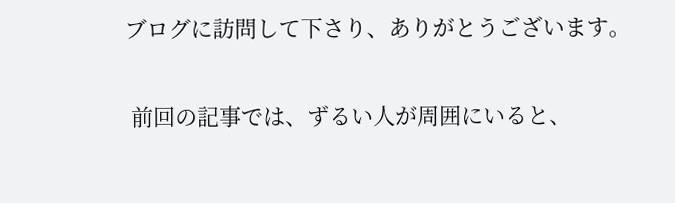ブログに訪問して下さり、ありがとうございます。

 前回の記事では、ずるい人が周囲にいると、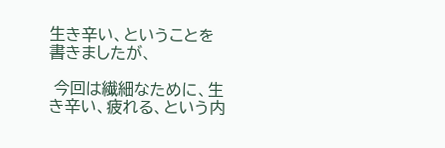生き辛い、ということを書きましたが、

 今回は繊細なために、生き辛い、疲れる、という内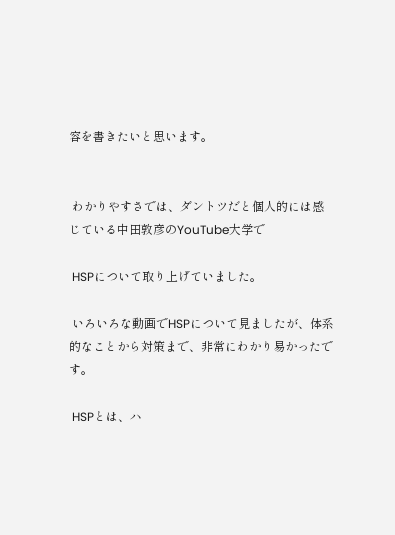容を書きたいと思います。


 わかりやすさでは、ダントツだと個人的には感じている中田敦彦のYouTube大学で

 HSPについて取り上げていました。

 いろいろな動画でHSPについて見ましたが、体系的なことから対策まで、非常にわかり易かったです。

 HSPとは、ハ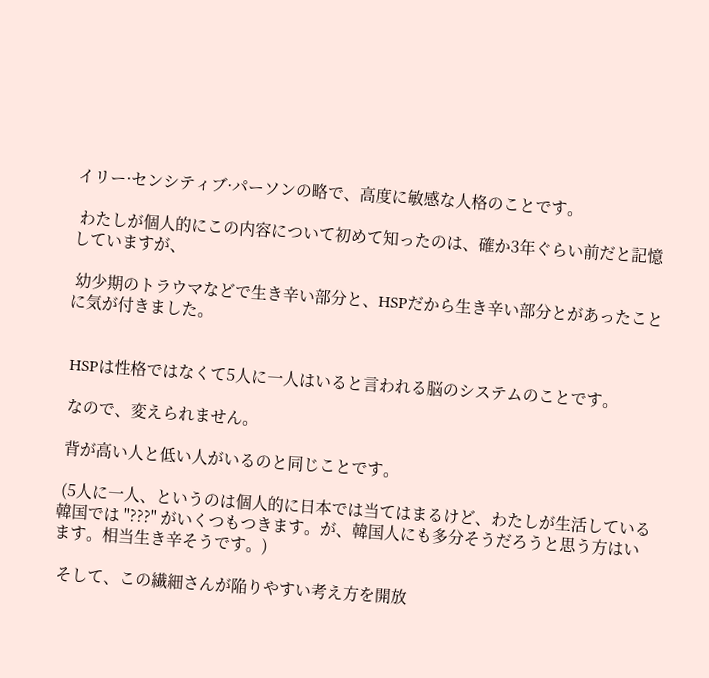イリー·センシティブ·パーソンの略で、高度に敏感な人格のことです。

 わたしが個人的にこの内容について初めて知ったのは、確か3年ぐらい前だと記憶していますが、

 幼少期のトラウマなどで生き辛い部分と、HSPだから生き辛い部分とがあったことに気が付きました。


 HSPは性格ではなくて5人に一人はいると言われる脳のシステムのことです。

 なので、変えられません。

 背が高い人と低い人がいるのと同じことです。

 (5人に一人、というのは個人的に日本では当てはまるけど、わたしが生活している韓国では "???" がいくつもつきます。が、韓国人にも多分そうだろうと思う方はいます。相当生き辛そうです。)

 そして、この繊細さんが陥りやすい考え方を開放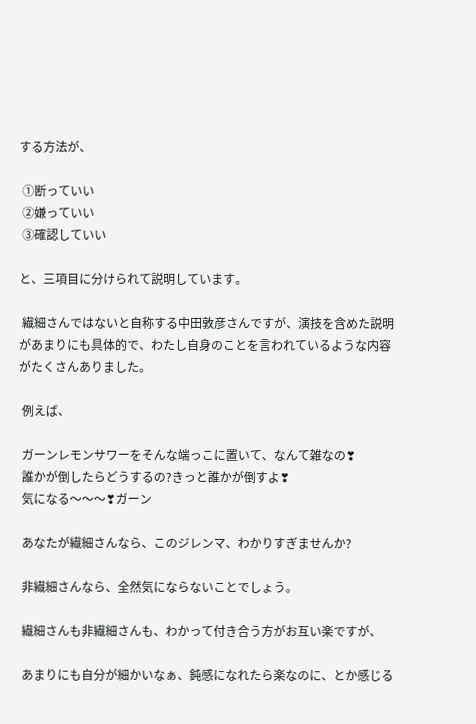する方法が、

 ①断っていい
 ②嫌っていい
 ③確認していい

と、三項目に分けられて説明しています。

 繊細さんではないと自称する中田敦彦さんですが、演技を含めた説明があまりにも具体的で、わたし自身のことを言われているような内容がたくさんありました。

 例えば、

 ガーンレモンサワーをそんな端っこに置いて、なんて雑なの❣
 誰かが倒したらどうするの?きっと誰かが倒すよ❣
 気になる〜〜〜❣ガーン

 あなたが繊細さんなら、このジレンマ、わかりすぎませんか?

 非繊細さんなら、全然気にならないことでしょう。

 繊細さんも非繊細さんも、わかって付き合う方がお互い楽ですが、

 あまりにも自分が細かいなぁ、鈍感になれたら楽なのに、とか感じる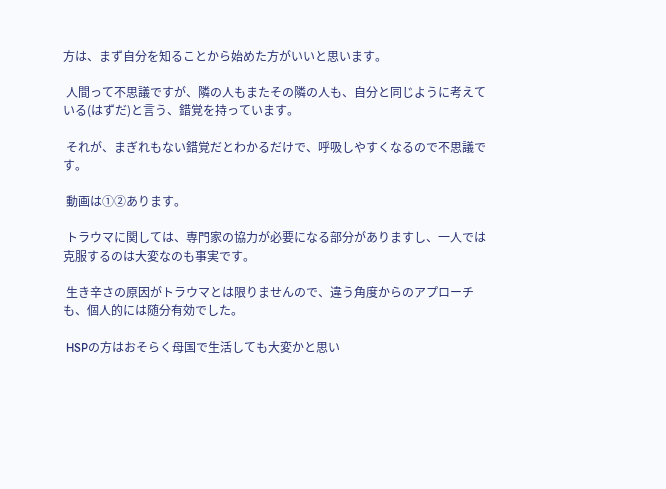方は、まず自分を知ることから始めた方がいいと思います。

 人間って不思議ですが、隣の人もまたその隣の人も、自分と同じように考えている(はずだ)と言う、錯覚を持っています。

 それが、まぎれもない錯覚だとわかるだけで、呼吸しやすくなるので不思議です。

 動画は①②あります。

 トラウマに関しては、専門家の協力が必要になる部分がありますし、一人では克服するのは大変なのも事実です。

 生き辛さの原因がトラウマとは限りませんので、違う角度からのアプローチも、個人的には随分有効でした。

 HSPの方はおそらく母国で生活しても大変かと思い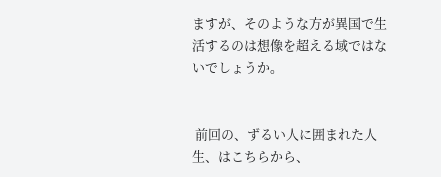ますが、そのような方が異国で生活するのは想像を超える域ではないでしょうか。


 前回の、ずるい人に囲まれた人生、はこちらから、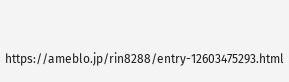https://ameblo.jp/rin8288/entry-12603475293.html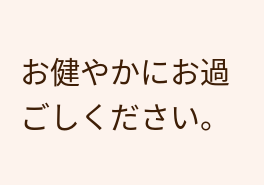お健やかにお過ごしください。